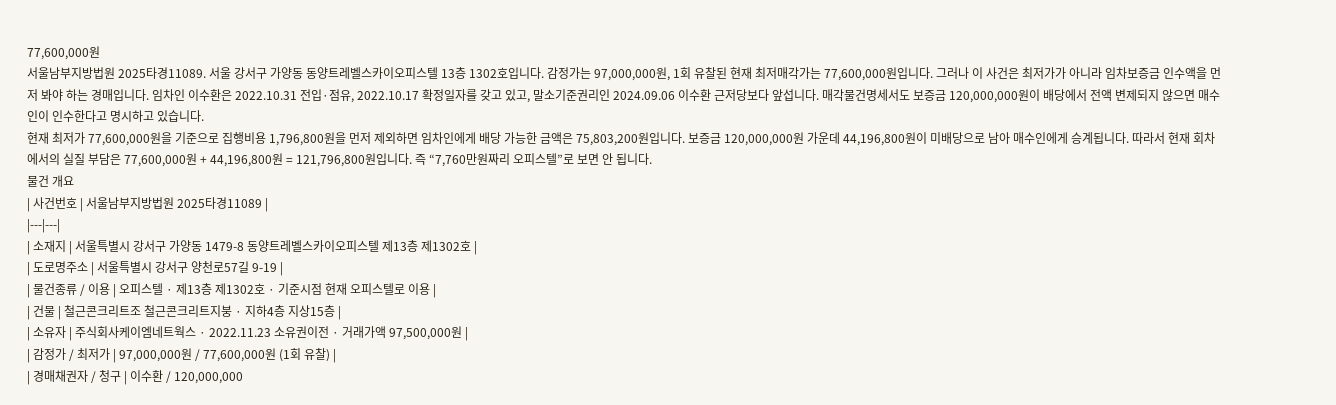77,600,000원
서울남부지방법원 2025타경11089. 서울 강서구 가양동 동양트레벨스카이오피스텔 13층 1302호입니다. 감정가는 97,000,000원, 1회 유찰된 현재 최저매각가는 77,600,000원입니다. 그러나 이 사건은 최저가가 아니라 임차보증금 인수액을 먼저 봐야 하는 경매입니다. 임차인 이수환은 2022.10.31 전입·점유, 2022.10.17 확정일자를 갖고 있고, 말소기준권리인 2024.09.06 이수환 근저당보다 앞섭니다. 매각물건명세서도 보증금 120,000,000원이 배당에서 전액 변제되지 않으면 매수인이 인수한다고 명시하고 있습니다.
현재 최저가 77,600,000원을 기준으로 집행비용 1,796,800원을 먼저 제외하면 임차인에게 배당 가능한 금액은 75,803,200원입니다. 보증금 120,000,000원 가운데 44,196,800원이 미배당으로 남아 매수인에게 승계됩니다. 따라서 현재 회차에서의 실질 부담은 77,600,000원 + 44,196,800원 = 121,796,800원입니다. 즉 “7,760만원짜리 오피스텔”로 보면 안 됩니다.
물건 개요
| 사건번호 | 서울남부지방법원 2025타경11089 |
|---|---|
| 소재지 | 서울특별시 강서구 가양동 1479-8 동양트레벨스카이오피스텔 제13층 제1302호 |
| 도로명주소 | 서울특별시 강서구 양천로57길 9-19 |
| 물건종류 / 이용 | 오피스텔 · 제13층 제1302호 · 기준시점 현재 오피스텔로 이용 |
| 건물 | 철근콘크리트조 철근콘크리트지붕 · 지하4층 지상15층 |
| 소유자 | 주식회사케이엠네트웍스 · 2022.11.23 소유권이전 · 거래가액 97,500,000원 |
| 감정가 / 최저가 | 97,000,000원 / 77,600,000원 (1회 유찰) |
| 경매채권자 / 청구 | 이수환 / 120,000,000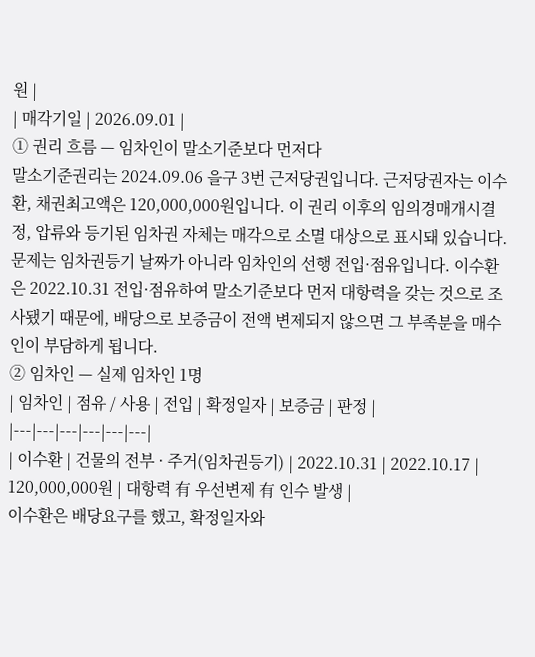원 |
| 매각기일 | 2026.09.01 |
① 권리 흐름 — 임차인이 말소기준보다 먼저다
말소기준권리는 2024.09.06 을구 3번 근저당권입니다. 근저당권자는 이수환, 채권최고액은 120,000,000원입니다. 이 권리 이후의 임의경매개시결정, 압류와 등기된 임차권 자체는 매각으로 소멸 대상으로 표시돼 있습니다. 문제는 임차권등기 날짜가 아니라 임차인의 선행 전입·점유입니다. 이수환은 2022.10.31 전입·점유하여 말소기준보다 먼저 대항력을 갖는 것으로 조사됐기 때문에, 배당으로 보증금이 전액 변제되지 않으면 그 부족분을 매수인이 부담하게 됩니다.
② 임차인 — 실제 임차인 1명
| 임차인 | 점유 / 사용 | 전입 | 확정일자 | 보증금 | 판정 |
|---|---|---|---|---|---|
| 이수환 | 건물의 전부 · 주거(임차권등기) | 2022.10.31 | 2022.10.17 | 120,000,000원 | 대항력 有 우선변제 有 인수 발생 |
이수환은 배당요구를 했고, 확정일자와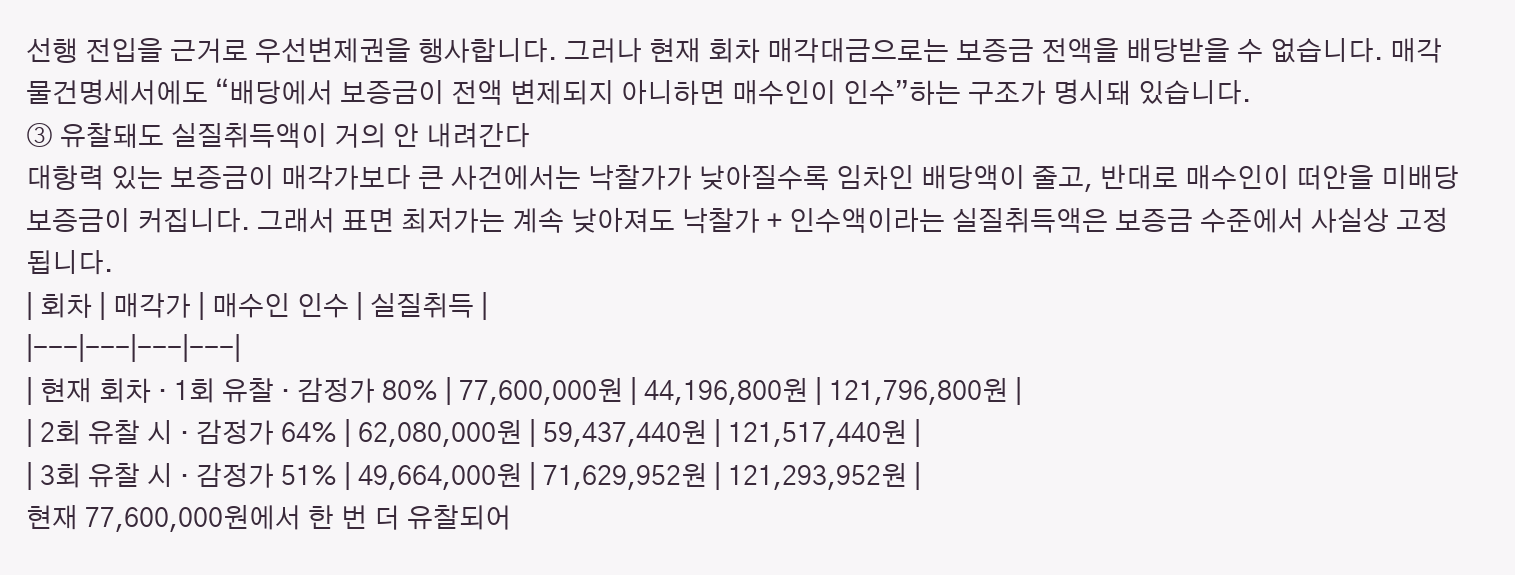선행 전입을 근거로 우선변제권을 행사합니다. 그러나 현재 회차 매각대금으로는 보증금 전액을 배당받을 수 없습니다. 매각물건명세서에도 “배당에서 보증금이 전액 변제되지 아니하면 매수인이 인수”하는 구조가 명시돼 있습니다.
③ 유찰돼도 실질취득액이 거의 안 내려간다
대항력 있는 보증금이 매각가보다 큰 사건에서는 낙찰가가 낮아질수록 임차인 배당액이 줄고, 반대로 매수인이 떠안을 미배당 보증금이 커집니다. 그래서 표면 최저가는 계속 낮아져도 낙찰가 + 인수액이라는 실질취득액은 보증금 수준에서 사실상 고정됩니다.
| 회차 | 매각가 | 매수인 인수 | 실질취득 |
|---|---|---|---|
| 현재 회차 · 1회 유찰 · 감정가 80% | 77,600,000원 | 44,196,800원 | 121,796,800원 |
| 2회 유찰 시 · 감정가 64% | 62,080,000원 | 59,437,440원 | 121,517,440원 |
| 3회 유찰 시 · 감정가 51% | 49,664,000원 | 71,629,952원 | 121,293,952원 |
현재 77,600,000원에서 한 번 더 유찰되어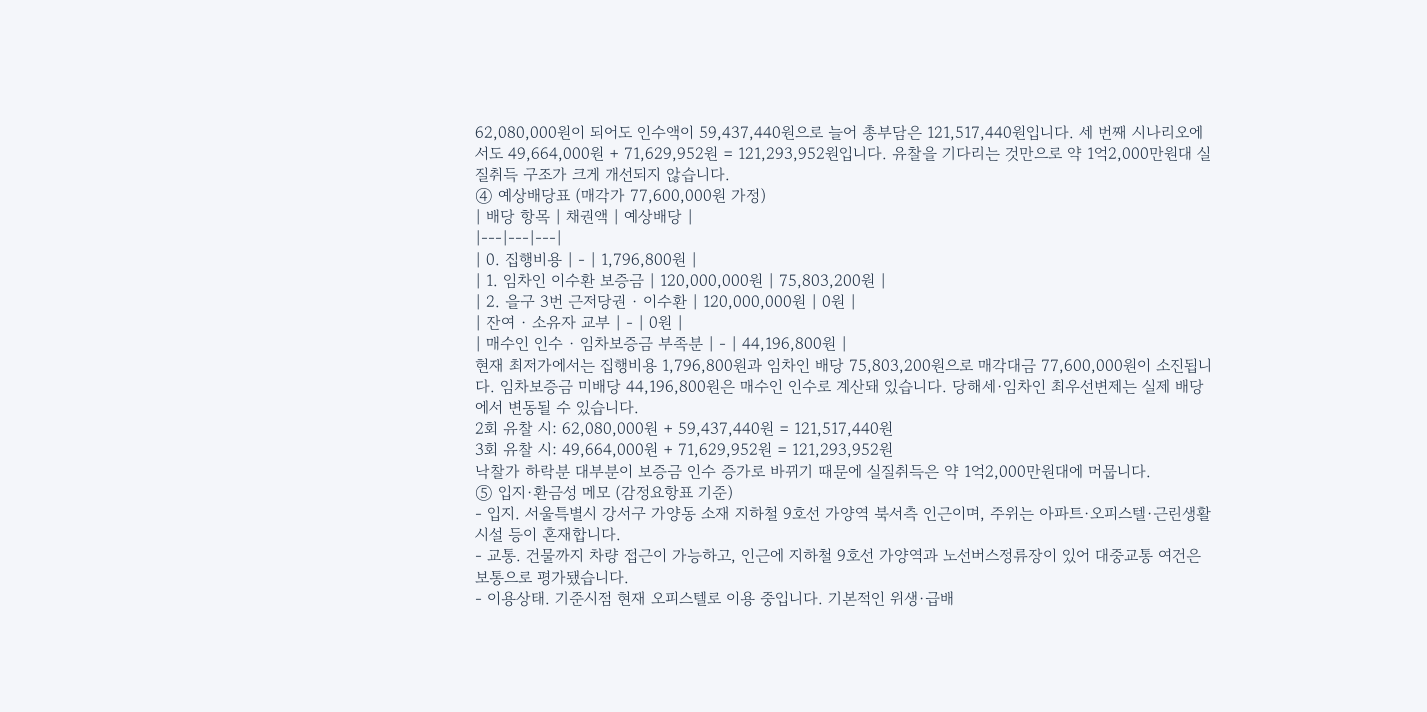62,080,000원이 되어도 인수액이 59,437,440원으로 늘어 총부담은 121,517,440원입니다. 세 번째 시나리오에서도 49,664,000원 + 71,629,952원 = 121,293,952원입니다. 유찰을 기다리는 것만으로 약 1억2,000만원대 실질취득 구조가 크게 개선되지 않습니다.
④ 예상배당표 (매각가 77,600,000원 가정)
| 배당 항목 | 채권액 | 예상배당 |
|---|---|---|
| 0. 집행비용 | - | 1,796,800원 |
| 1. 임차인 이수환 보증금 | 120,000,000원 | 75,803,200원 |
| 2. 을구 3번 근저당권 · 이수환 | 120,000,000원 | 0원 |
| 잔여 · 소유자 교부 | - | 0원 |
| 매수인 인수 · 임차보증금 부족분 | - | 44,196,800원 |
현재 최저가에서는 집행비용 1,796,800원과 임차인 배당 75,803,200원으로 매각대금 77,600,000원이 소진됩니다. 임차보증금 미배당 44,196,800원은 매수인 인수로 계산돼 있습니다. 당해세·임차인 최우선변제는 실제 배당에서 변동될 수 있습니다.
2회 유찰 시: 62,080,000원 + 59,437,440원 = 121,517,440원
3회 유찰 시: 49,664,000원 + 71,629,952원 = 121,293,952원
낙찰가 하락분 대부분이 보증금 인수 증가로 바뀌기 때문에 실질취득은 약 1억2,000만원대에 머뭅니다.
⑤ 입지·환금성 메모 (감정요항표 기준)
- 입지. 서울특별시 강서구 가양동 소재 지하철 9호선 가양역 북서측 인근이며, 주위는 아파트·오피스텔·근린생활시설 등이 혼재합니다.
- 교통. 건물까지 차량 접근이 가능하고, 인근에 지하철 9호선 가양역과 노선버스정류장이 있어 대중교통 여건은 보통으로 평가됐습니다.
- 이용상태. 기준시점 현재 오피스텔로 이용 중입니다. 기본적인 위생·급배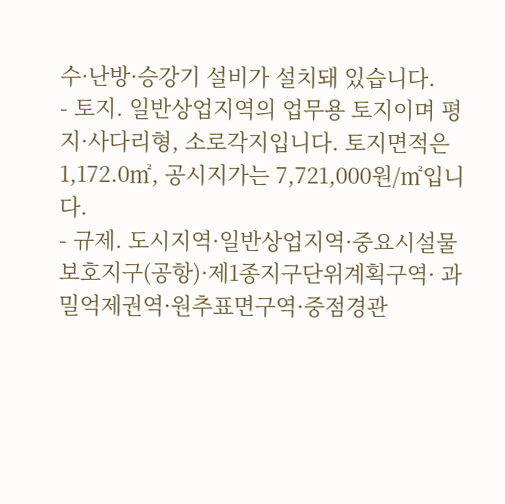수·난방·승강기 설비가 설치돼 있습니다.
- 토지. 일반상업지역의 업무용 토지이며 평지·사다리형, 소로각지입니다. 토지면적은 1,172.0㎡, 공시지가는 7,721,000원/㎡입니다.
- 규제. 도시지역·일반상업지역·중요시설물보호지구(공항)·제1종지구단위계획구역· 과밀억제권역·원추표면구역·중점경관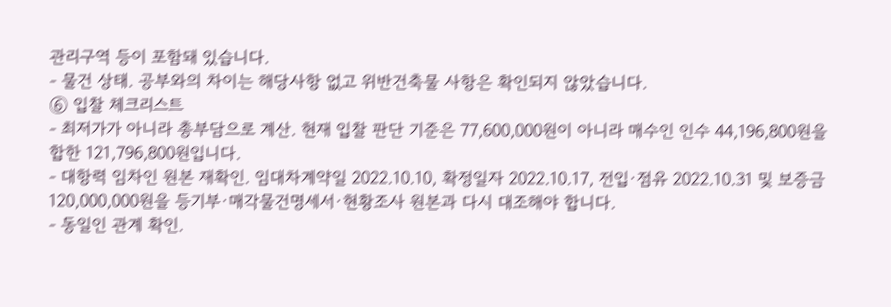관리구역 등이 포함돼 있습니다.
- 물건 상태. 공부와의 차이는 해당사항 없고 위반건축물 사항은 확인되지 않았습니다.
⑥ 입찰 체크리스트
- 최저가가 아니라 총부담으로 계산. 현재 입찰 판단 기준은 77,600,000원이 아니라 매수인 인수 44,196,800원을 합한 121,796,800원입니다.
- 대항력 임차인 원본 재확인. 임대차계약일 2022.10.10, 확정일자 2022.10.17, 전입·점유 2022.10.31 및 보증금 120,000,000원을 등기부·매각물건명세서·현황조사 원본과 다시 대조해야 합니다.
- 동일인 관계 확인.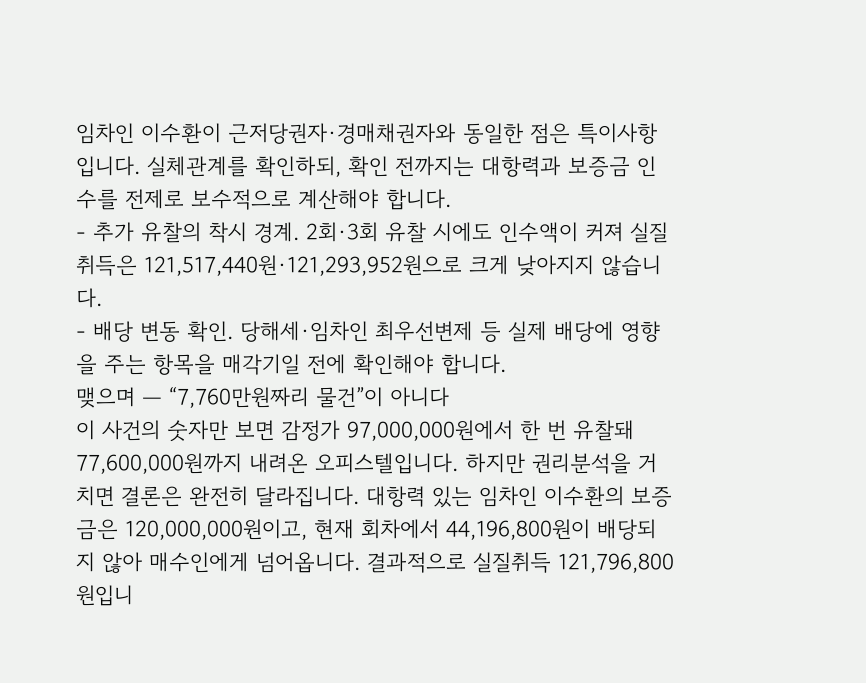임차인 이수환이 근저당권자·경매채권자와 동일한 점은 특이사항입니다. 실체관계를 확인하되, 확인 전까지는 대항력과 보증금 인수를 전제로 보수적으로 계산해야 합니다.
- 추가 유찰의 착시 경계. 2회·3회 유찰 시에도 인수액이 커져 실질취득은 121,517,440원·121,293,952원으로 크게 낮아지지 않습니다.
- 배당 변동 확인. 당해세·임차인 최우선변제 등 실제 배당에 영향을 주는 항목을 매각기일 전에 확인해야 합니다.
맺으며 — “7,760만원짜리 물건”이 아니다
이 사건의 숫자만 보면 감정가 97,000,000원에서 한 번 유찰돼 77,600,000원까지 내려온 오피스텔입니다. 하지만 권리분석을 거치면 결론은 완전히 달라집니다. 대항력 있는 임차인 이수환의 보증금은 120,000,000원이고, 현재 회차에서 44,196,800원이 배당되지 않아 매수인에게 넘어옵니다. 결과적으로 실질취득 121,796,800원입니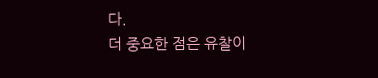다.
더 중요한 점은 유찰이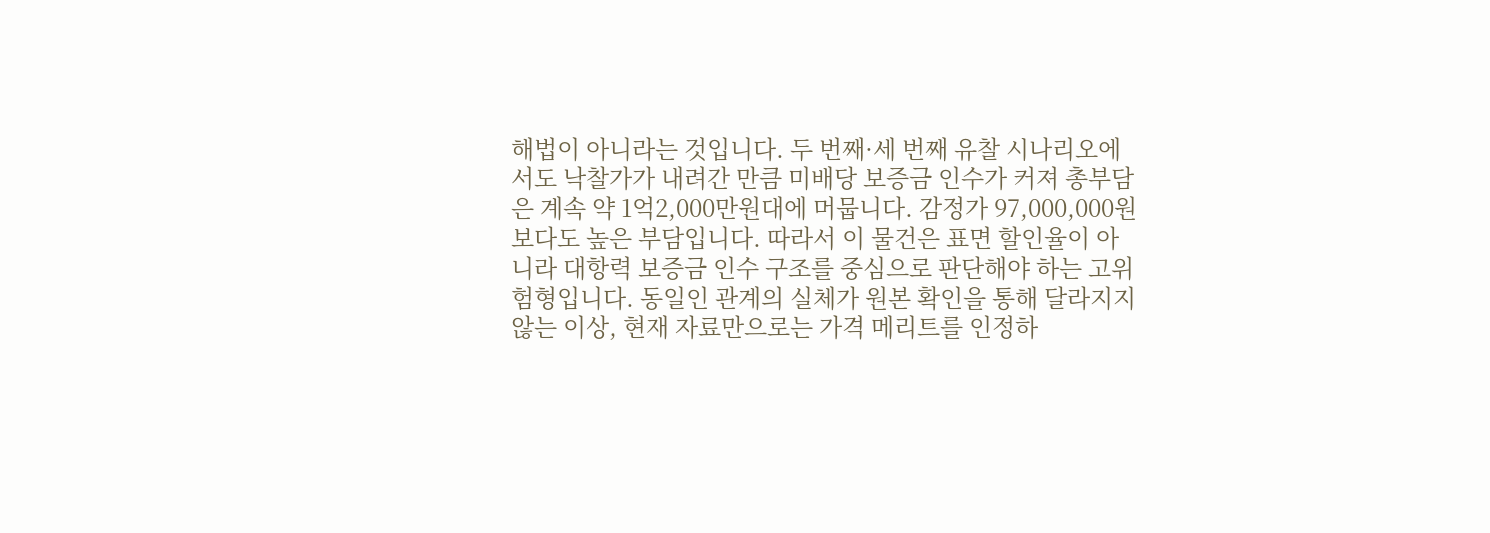해법이 아니라는 것입니다. 두 번째·세 번째 유찰 시나리오에서도 낙찰가가 내려간 만큼 미배당 보증금 인수가 커져 총부담은 계속 약 1억2,000만원대에 머뭅니다. 감정가 97,000,000원보다도 높은 부담입니다. 따라서 이 물건은 표면 할인율이 아니라 대항력 보증금 인수 구조를 중심으로 판단해야 하는 고위험형입니다. 동일인 관계의 실체가 원본 확인을 통해 달라지지 않는 이상, 현재 자료만으로는 가격 메리트를 인정하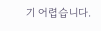기 어렵습니다.